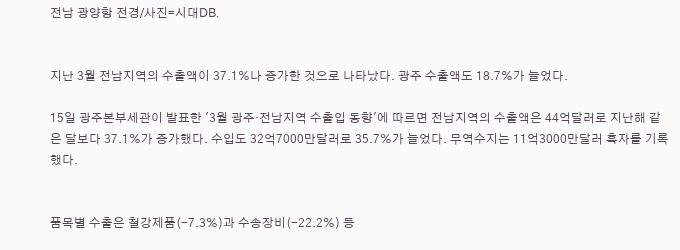전남 광양항 전경/사진=시대DB.


지난 3월 전남지역의 수출액이 37.1%나 증가한 것으로 나타났다. 광주 수출액도 18.7%가 늘었다.

15일 광주본부세관이 발표한 '3월 광주·전남지역 수출입 동향'에 따르면 전남지역의 수출액은 44억달러로 지난해 같은 달보다 37.1%가 증가했다. 수입도 32억7000만달러로 35.7%가 늘었다. 무역수지는 11억3000만달러 흑자를 기록했다.


품목별 수출은 철강제품(-7.3%)과 수송장비(-22.2%) 등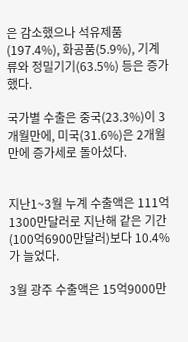은 감소했으나 석유제품(197.4%), 화공품(5.9%), 기계류와 정밀기기(63.5%) 등은 증가했다.

국가별 수출은 중국(23.3%)이 3개월만에, 미국(31.6%)은 2개월만에 증가세로 돌아섰다.


지난1~3월 누계 수출액은 111억1300만달러로 지난해 같은 기간(100억6900만달러)보다 10.4%가 늘었다.

3월 광주 수출액은 15억9000만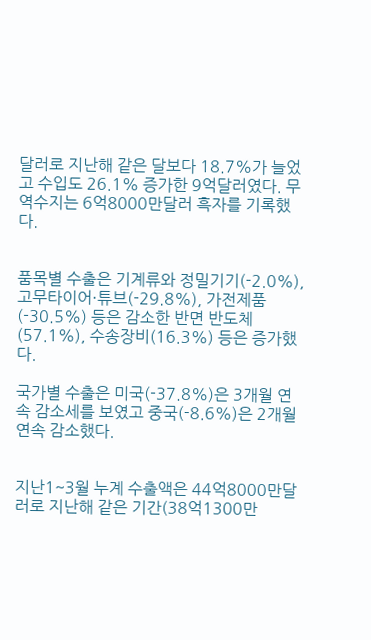달러로 지난해 같은 달보다 18.7%가 늘었고 수입도 26.1% 증가한 9억달러였다. 무역수지는 6억8000만달러 흑자를 기록했다.


품목별 수출은 기계류와 정밀기기(-2.0%), 고무타이어·튜브(-29.8%), 가전제품(-30.5%) 등은 감소한 반면 반도체(57.1%), 수송장비(16.3%) 등은 증가했다.

국가별 수출은 미국(-37.8%)은 3개월 연속 감소세를 보였고 중국(-8.6%)은 2개월 연속 감소했다.


지난1~3월 누계 수출액은 44억8000만달러로 지난해 같은 기간(38억1300만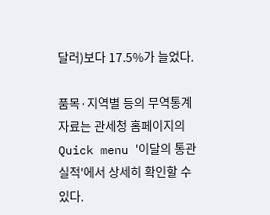달러)보다 17.5%가 늘었다.

품목·지역별 등의 무역통계자료는 관세청 홈페이지의 Quick menu '이달의 통관실적'에서 상세히 확인할 수 있다.